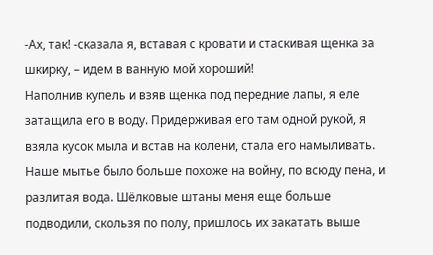-Ах, так! -сказала я, вставая с кровати и стаскивая щенка за шкирку, – идем в ванную мой хороший!
Наполнив купель и взяв щенка под передние лапы, я еле затащила его в воду. Придерживая его там одной рукой, я взяла кусок мыла и встав на колени, стала его намыливать. Наше мытье было больше похоже на войну, по всюду пена, и разлитая вода. Шёлковые штаны меня еще больше подводили, скользя по полу, пришлось их закатать выше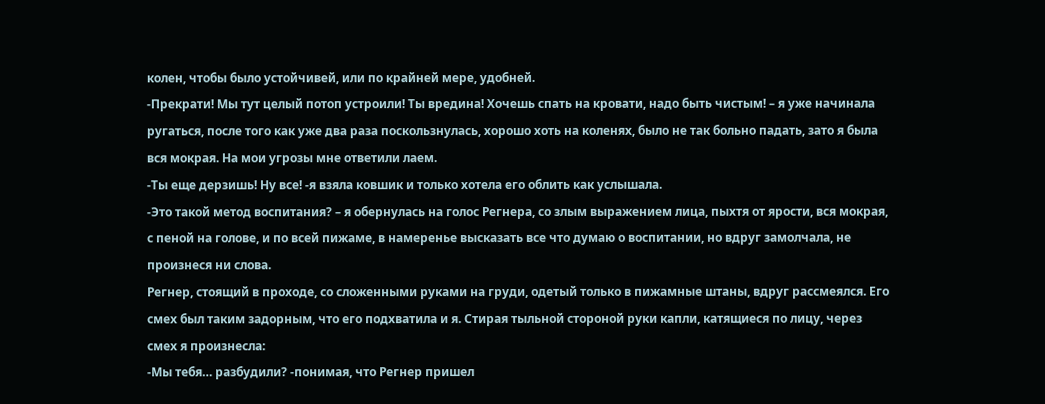колен, чтобы было устойчивей, или по крайней мере, удобней.
-Прекрати! Мы тут целый потоп устроили! Ты вредина! Хочешь спать на кровати, надо быть чистым! – я уже начинала ругаться, после того как уже два раза поскользнулась, хорошо хоть на коленях, было не так больно падать, зато я была вся мокрая. На мои угрозы мне ответили лаем.
-Ты еще дерзишь! Ну все! -я взяла ковшик и только хотела его облить как услышала.
-Это такой метод воспитания? – я обернулась на голос Регнера, со злым выражением лица, пыхтя от ярости, вся мокрая, с пеной на голове, и по всей пижаме, в намеренье высказать все что думаю о воспитании, но вдруг замолчала, не произнеся ни слова.
Регнер, стоящий в проходе, со сложенными руками на груди, одетый только в пижамные штаны, вдруг рассмеялся. Его смех был таким задорным, что его подхватила и я. Стирая тыльной стороной руки капли, катящиеся по лицу, через смех я произнесла:
-Мы тебя… разбудили? -понимая, что Регнер пришел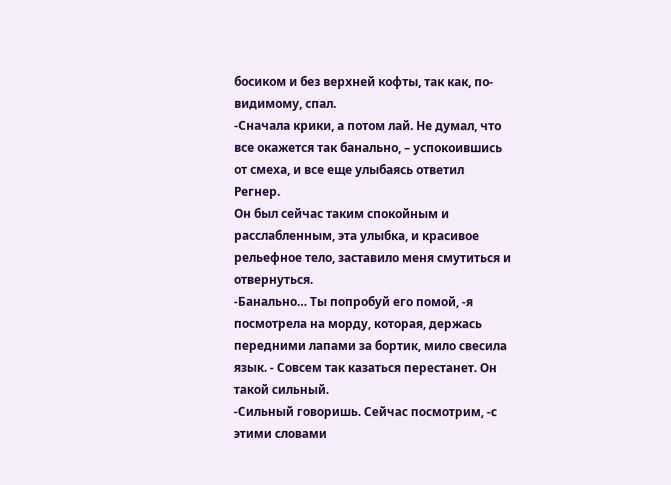босиком и без верхней кофты, так как, по-видимому, спал.
-Сначала крики, а потом лай. Не думал, что все окажется так банально, – успокоившись от смеха, и все еще улыбаясь ответил Регнер.
Он был сейчас таким спокойным и расслабленным, эта улыбка, и красивое рельефное тело, заставило меня смутиться и отвернуться.
-Банально… Ты попробуй его помой, -я посмотрела на морду, которая, держась передними лапами за бортик, мило свесила язык. - Совсем так казаться перестанет. Он такой сильный.
-Сильный говоришь. Сейчас посмотрим, -с этими словами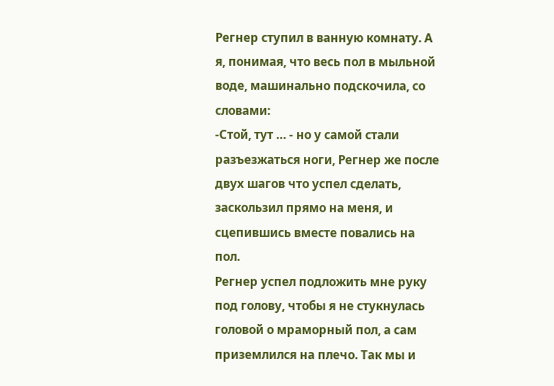Регнер ступил в ванную комнату. А я, понимая, что весь пол в мыльной воде, машинально подскочила, со словами:
-Стой, тут … - но у самой стали разъезжаться ноги, Регнер же после двух шагов что успел сделать, заскользил прямо на меня, и сцепившись вместе повались на пол.
Регнер успел подложить мне руку под голову, чтобы я не стукнулась головой о мраморный пол, а сам приземлился на плечо. Так мы и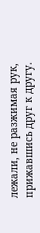лежали, не разжимая рук, прижавшись друг к другу.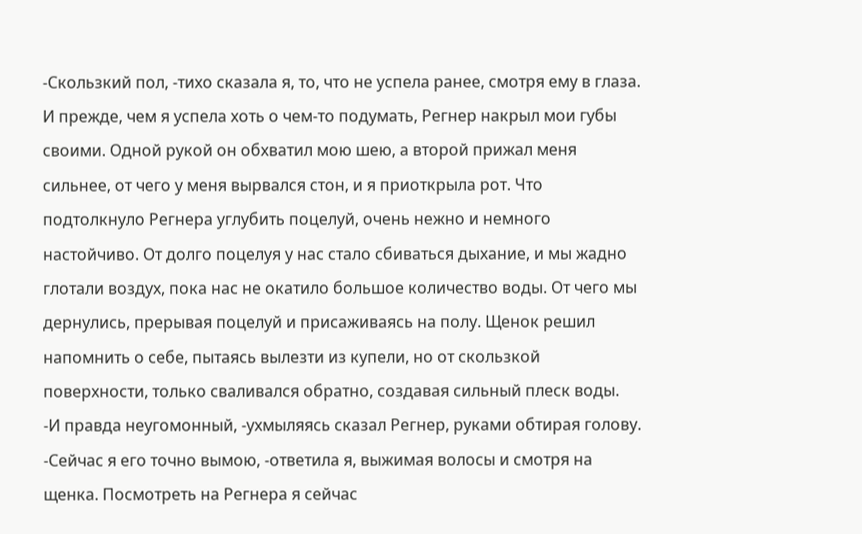-Скользкий пол, -тихо сказала я, то, что не успела ранее, смотря ему в глаза.
И прежде, чем я успела хоть о чем-то подумать, Регнер накрыл мои губы своими. Одной рукой он обхватил мою шею, а второй прижал меня сильнее, от чего у меня вырвался стон, и я приоткрыла рот. Что подтолкнуло Регнера углубить поцелуй, очень нежно и немного настойчиво. От долго поцелуя у нас стало сбиваться дыхание, и мы жадно глотали воздух, пока нас не окатило большое количество воды. От чего мы дернулись, прерывая поцелуй и присаживаясь на полу. Щенок решил напомнить о себе, пытаясь вылезти из купели, но от скользкой поверхности, только сваливался обратно, создавая сильный плеск воды.
-И правда неугомонный, -ухмыляясь сказал Регнер, руками обтирая голову.
-Сейчас я его точно вымою, -ответила я, выжимая волосы и смотря на щенка. Посмотреть на Регнера я сейчас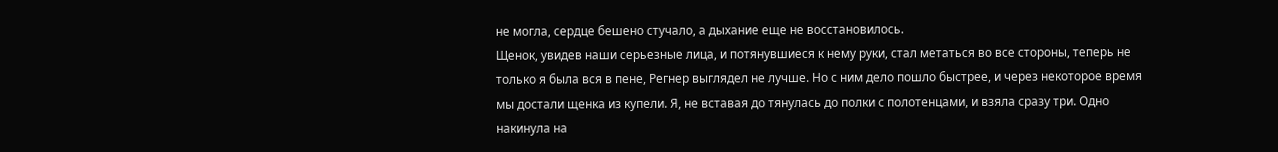не могла, сердце бешено стучало, а дыхание еще не восстановилось.
Щенок, увидев наши серьезные лица, и потянувшиеся к нему руки, стал метаться во все стороны, теперь не только я была вся в пене, Регнер выглядел не лучше. Но с ним дело пошло быстрее, и через некоторое время мы достали щенка из купели. Я, не вставая до тянулась до полки с полотенцами, и взяла сразу три. Одно накинула на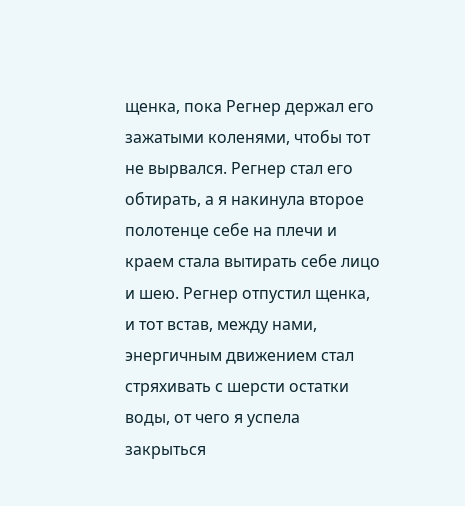щенка, пока Регнер держал его зажатыми коленями, чтобы тот не вырвался. Регнер стал его обтирать, а я накинула второе полотенце себе на плечи и краем стала вытирать себе лицо и шею. Регнер отпустил щенка, и тот встав, между нами, энергичным движением стал стряхивать с шерсти остатки воды, от чего я успела закрыться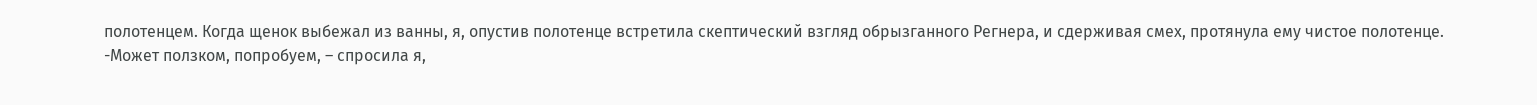полотенцем. Когда щенок выбежал из ванны, я, опустив полотенце встретила скептический взгляд обрызганного Регнера, и сдерживая смех, протянула ему чистое полотенце.
-Может ползком, попробуем, – спросила я,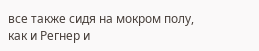все также сидя на мокром полу, как и Регнер и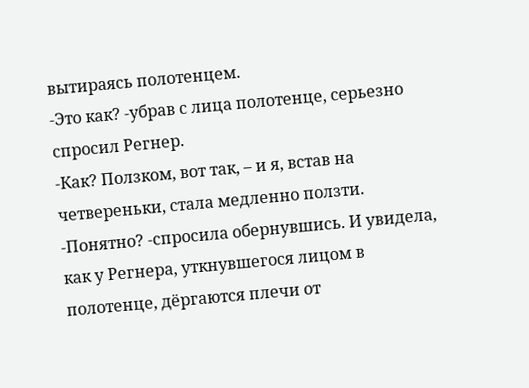вытираясь полотенцем.
-Это как? -убрав с лица полотенце, серьезно спросил Регнер.
-Как? Ползком, вот так, – и я, встав на четвереньки, стала медленно ползти. -Понятно? -спросила обернувшись. И увидела, как у Регнера, уткнувшегося лицом в полотенце, дёргаются плечи от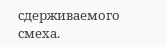сдерживаемого смеха.